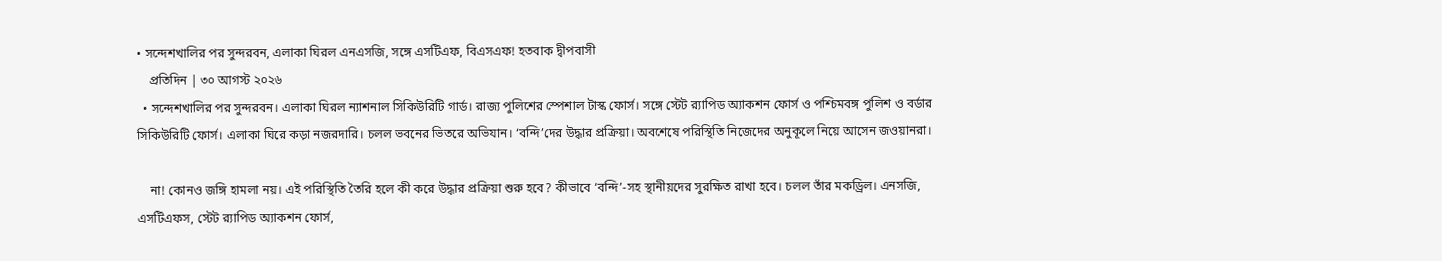• সন্দেশখালির পর সুন্দরবন, এলাকা ঘিরল এনএসজি, সঙ্গে এসটিএফ, বিএসএফ! হতবাক দ্বীপবাসী
    প্রতিদিন | ৩০ আগস্ট ২০২৬
  • সন্দেশখালির পর সুন্দরবন। এলাকা ঘিরল ন্যাশনাল সিকিউরিটি গার্ড। রাজ্য পুলিশের স্পেশাল টাস্ক ফোর্স। সঙ্গে স্টেট র‍্যাপিড অ্যাকশন ফোর্স ও পশ্চিমবঙ্গ পুলিশ ও বর্ডার সিকিউরিটি ফোর্স। এলাকা ঘিরে কড়া নজরদারি। চলল ভবনের ভিতরে অভিযান। ‘বন্দি’দের উদ্ধার প্রক্রিয়া। অবশেষে পরিস্থিতি নিজেদের অনুকূলে নিয়ে আসেন জওয়ানরা।

    না! কোনও জঙ্গি হামলা নয়। এই পরিস্থিতি তৈরি হলে কী করে উদ্ধার প্রক্রিয়া শুরু হবে? কীভাবে ‘বন্দি’-সহ স্থানীয়দের সুরক্ষিত রাখা হবে। চলল তাঁর মকড্রিল। এনসজি, এসটিএফস, স্টেট র‍্যাপিড অ্যাকশন ফোর্স,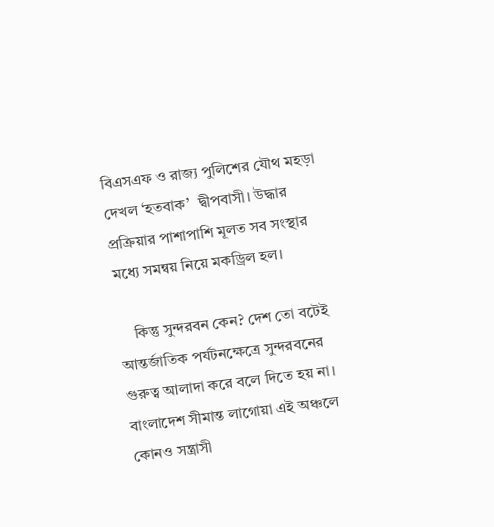বিএসএফ ও রাজ্য পুলিশের যৌথ মহড়া দেখল ‘হতবাক’  দ্বীপবাসী। উদ্ধার প্রক্রিয়ার পাশাপাশি মূলত সব সংস্থার মধ্যে সমন্বয় নিয়ে মকড্রিল হল।

    কিন্তু সুন্দরবন কেন? দেশ তো বটেই আন্তর্জাতিক পর্যটনক্ষেত্রে সুন্দরবনের গুরুত্ব আলাদা করে বলে দিতে হয় না। বাংলাদেশ সীমান্ত লাগোয়া এই অঞ্চলে কোনও সন্ত্রাসী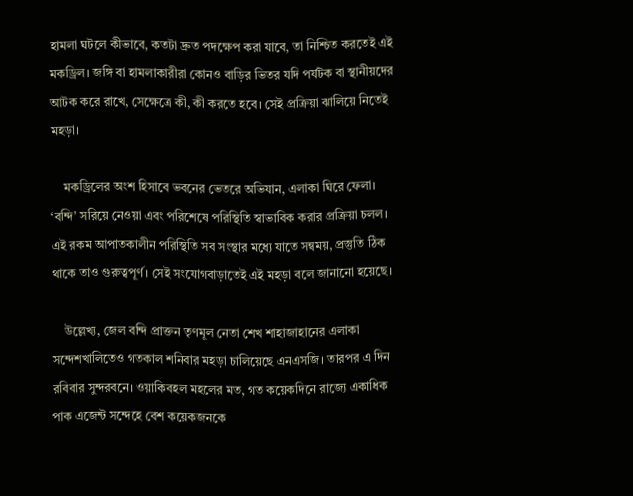হামলা ঘটলে কীভাবে, কতটা দ্রুত পদক্ষেপ করা যাবে, তা নিশ্চিত করতেই এই মকড্রিল। জঙ্গি বা হামলাকারীরা কোনও বাড়ির ভিতর যদি পর্যটক বা স্থানীয়দের আটক করে রাখে, সেক্ষেত্রে কী, কী করতে হবে। সেই প্রক্রিয়া ঝালিয়ে নিতেই মহড়া।

    মকড্রিলের অংশ হিসাবে ভবনের ভেতরে অভিযান, এলাকা ঘিরে ফেলা। ‘বন্দি’ সরিয়ে নেওয়া এবং পরিশেষে পরিস্থিতি স্বাভাবিক করার প্রক্রিয়া চলল। এই রকম আপাতকালীন পরিস্থিতি সব সংস্থার মধ্যে যাতে সন্বময়, প্রস্তুতি ঠিক থাকে তাও গুরুত্বপূর্ণ। সেই সংযোগবাড়াতেই এই মহড়া বলে জানানো হয়েছে।

    উল্লেখ্য, জেল বন্দি প্রাক্তন তৃণমূল নেতা শেখ শাহাজাহানের এলাকা সন্দেশখালিতেও গতকাল শনিবার মহড়া চালিয়েছে এনএসজি। তারপর এ দিন রবিবার সুন্দরবনে। ওয়াকিবহল মহলের মত, গত কয়েকদিনে রাজ্যে একাধিক পাক এজেন্ট সন্দেহে বেশ কয়েকজনকে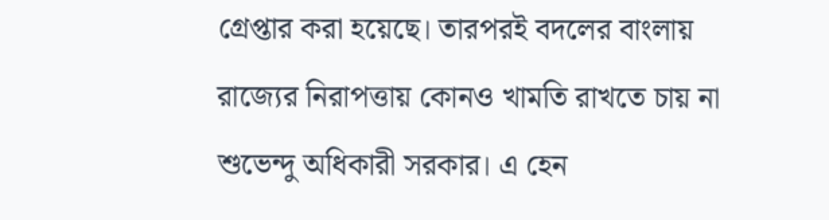গ্রেপ্তার করা হয়েছে। তারপরই বদলের বাংলায় রাজ্যের নিরাপত্তায় কোনও খামতি রাখতে চায় না শুভেন্দু অধিকারী সরকার। এ হেন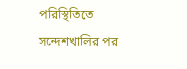পরিস্থিতিতে সন্দেশখালির পর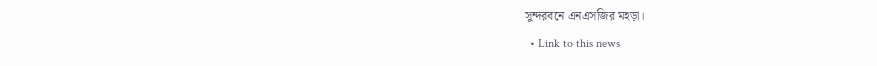সুন্দরবনে এনএসজির মহড়া।
  • Link to this news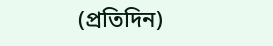(প্রতিদিন)